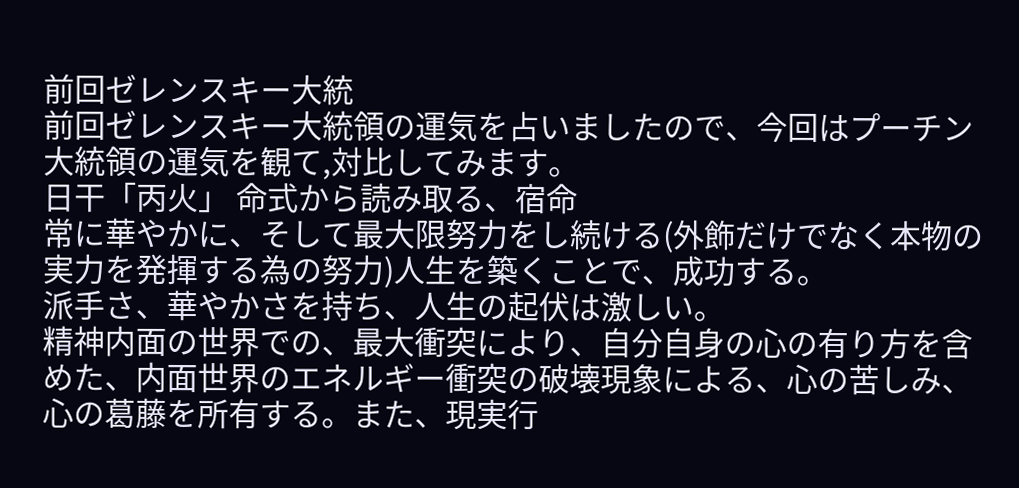前回ゼレンスキー大統
前回ゼレンスキー大統領の運気を占いましたので、今回はプーチン大統領の運気を観て,対比してみます。
日干「丙火」 命式から読み取る、宿命
常に華やかに、そして最大限努力をし続ける(外飾だけでなく本物の実力を発揮する為の努力)人生を築くことで、成功する。
派手さ、華やかさを持ち、人生の起伏は激しい。
精神内面の世界での、最大衝突により、自分自身の心の有り方を含めた、内面世界のエネルギー衝突の破壊現象による、心の苦しみ、心の葛藤を所有する。また、現実行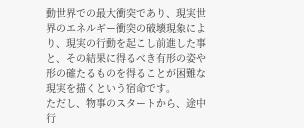動世界での最大衝突であり、現実世界のエネルギー衝突の破壊現象により、現実の行動を起こし前進した事と、その結果に得るべき有形の姿や形の確たるものを得ることが困難な現実を描くという宿命です。
ただし、物事のスタートから、途中行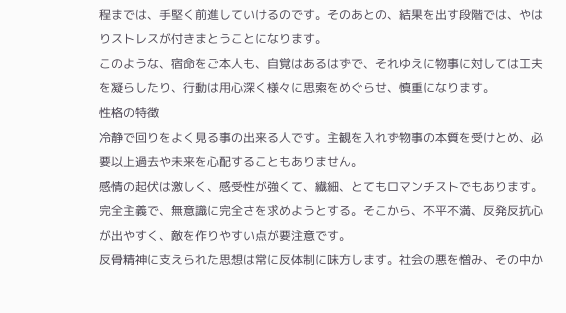程までは、手堅く前進していけるのです。そのあとの、結果を出す段階では、やはりストレスが付きまとうことになります。
このような、宿命をご本人も、自覚はあるはずで、それゆえに物事に対しては工夫を凝らしたり、行動は用心深く様々に思索をめぐらせ、慎重になります。
性格の特徴
冷静で回りをよく見る事の出来る人です。主観を入れず物事の本質を受けとめ、必要以上過去や未来を心配することもありません。
感情の起伏は激しく、感受性が強くて、繊細、とてもロマンチストでもあります。完全主義で、無意識に完全さを求めようとする。そこから、不平不満、反発反抗心が出やすく、敵を作りやすい点が要注意です。
反骨精神に支えられた思想は常に反体制に味方します。社会の悪を憎み、その中か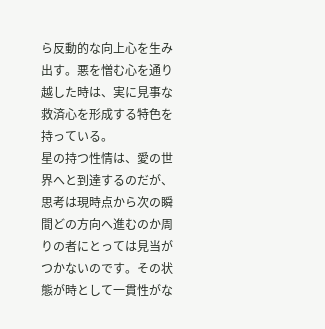ら反動的な向上心を生み出す。悪を憎む心を通り越した時は、実に見事な救済心を形成する特色を持っている。
星の持つ性情は、愛の世界へと到達するのだが、思考は現時点から次の瞬間どの方向へ進むのか周りの者にとっては見当がつかないのです。その状態が時として一貫性がな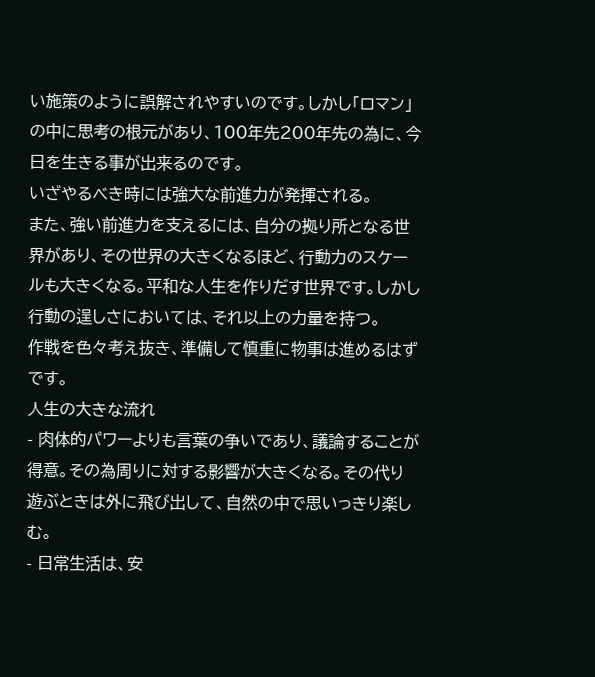い施策のように誤解されやすいのです。しかし「ロマン」の中に思考の根元があり、100年先200年先の為に、今日を生きる事が出来るのです。
いざやるべき時には強大な前進力が発揮される。
また、強い前進力を支えるには、自分の拠り所となる世界があり、その世界の大きくなるほど、行動力のスケールも大きくなる。平和な人生を作りだす世界です。しかし行動の逞しさにおいては、それ以上の力量を持つ。
作戦を色々考え抜き、準備して慎重に物事は進めるはずです。
人生の大きな流れ
- 肉体的パワーよりも言葉の争いであり、議論することが得意。その為周りに対する影響が大きくなる。その代り遊ぶときは外に飛び出して、自然の中で思いっきり楽しむ。
- 日常生活は、安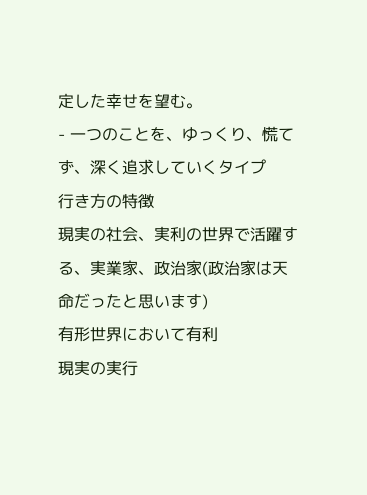定した幸せを望む。
- 一つのことを、ゆっくり、慌てず、深く追求していくタイプ
行き方の特徴
現実の社会、実利の世界で活躍する、実業家、政治家(政治家は天命だったと思います)
有形世界において有利
現実の実行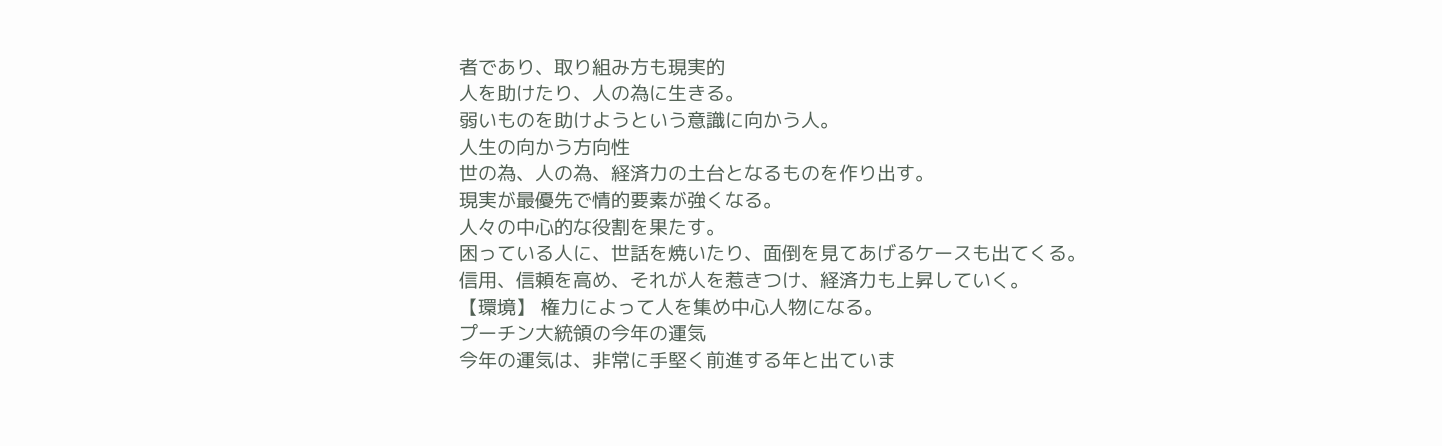者であり、取り組み方も現実的
人を助けたり、人の為に生きる。
弱いものを助けようという意識に向かう人。
人生の向かう方向性
世の為、人の為、経済力の土台となるものを作り出す。
現実が最優先で情的要素が強くなる。
人々の中心的な役割を果たす。
困っている人に、世話を焼いたり、面倒を見てあげるケースも出てくる。
信用、信頼を高め、それが人を惹きつけ、経済力も上昇していく。
【環境】 権力によって人を集め中心人物になる。
プーチン大統領の今年の運気
今年の運気は、非常に手堅く前進する年と出ていま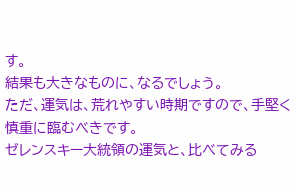す。
結果も大きなものに、なるでしょう。
ただ、運気は、荒れやすい時期ですので、手堅く慎重に臨むべきです。
ゼレンスキー大統領の運気と、比べてみる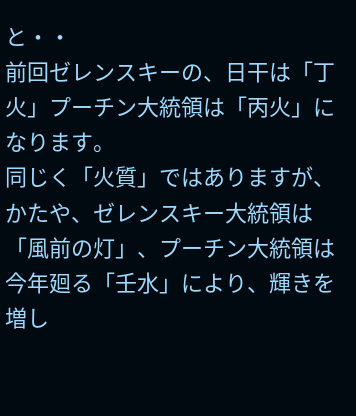と・・
前回ゼレンスキーの、日干は「丁火」プーチン大統領は「丙火」になります。
同じく「火質」ではありますが、かたや、ゼレンスキー大統領は「風前の灯」、プーチン大統領は今年廻る「壬水」により、輝きを増し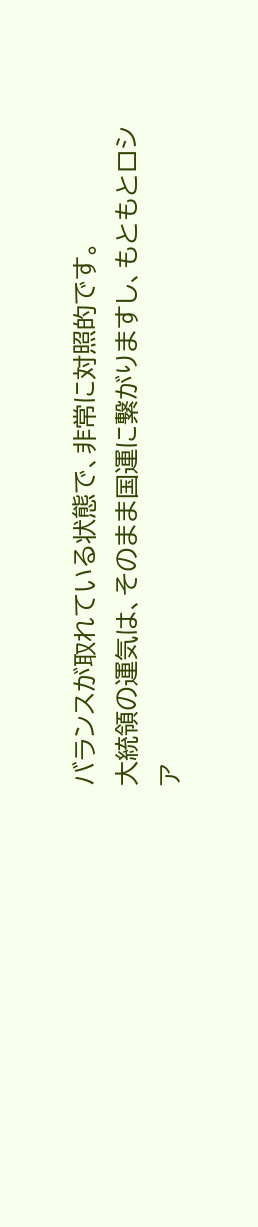バランスが取れている状態で、非常に対照的です。
大統領の運気は、そのまま国運に繋がりますし、もともとロシア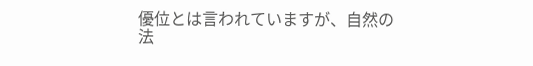優位とは言われていますが、自然の法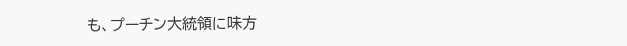も、プーチン大統領に味方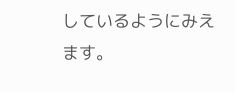しているようにみえます。